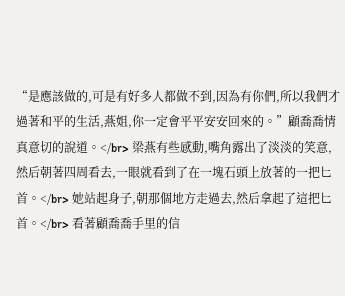“是應該做的,可是有好多人都做不到,因為有你們,所以我們才過著和平的生活,燕姐,你一定會平平安安回來的。”顧喬喬情真意切的說道。</br> 梁燕有些感動,嘴角露出了淡淡的笑意,然后朝著四周看去,一眼就看到了在一塊石頭上放著的一把匕首。</br> 她站起身子,朝那個地方走過去,然后拿起了這把匕首。</br> 看著顧喬喬手里的信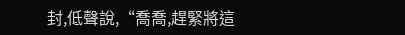封,低聲說,“喬喬,趕緊將這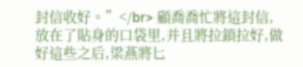封信收好。”</br> 顧喬喬忙將這封信,放在了貼身的口袋里,并且將拉鎖拉好,做好這些之后,梁燕將匕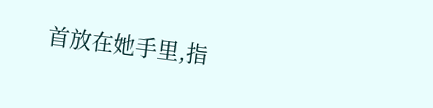首放在她手里,指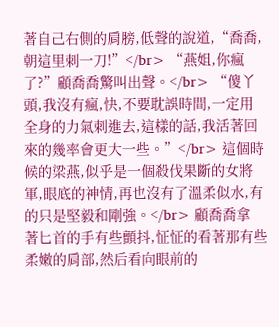著自己右側的肩膀,低聲的說道,“喬喬,朝這里刺一刀!”</br> “燕姐,你瘋了?”顧喬喬驚叫出聲。</br> “傻丫頭,我沒有瘋,快,不要耽誤時間,一定用全身的力氣刺進去,這樣的話,我活著回來的幾率會更大一些。”</br> 這個時候的梁燕,似乎是一個殺伐果斷的女將軍,眼底的神情,再也沒有了溫柔似水,有的只是堅毅和剛強。</br> 顧喬喬拿著匕首的手有些顫抖,怔怔的看著那有些柔嫩的肩部,然后看向眼前的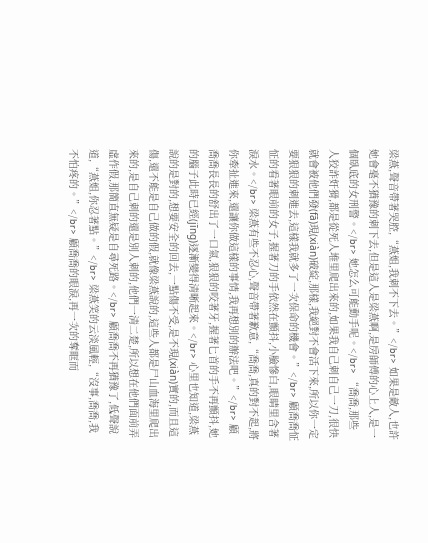梁燕,聲音帶著哭腔,“燕姐,我刺不下去。”</br> 如果是敵人,也許她會毫不猶豫的刺下去,但是這人是梁燕啊,是房師傅的心上人,是一個臥底的女刑警。</br> 她怎么可能動手呢。</br> “喬喬,那些人狡詐奸猾,都是從死人堆里爬出來的,如果我自己刺自己一刀,很快就會被他們發(fā)現(xiàn)破綻,那樣,我絕對不會活下來,所以你一定要狠狠的刺進去,這樣我就多了一次保命的機會。”</br> 顧喬喬怔怔的看著眼前的女子,握著刀的手依然在顫抖,小臉慘白,眼睛里含著淚水。</br> 梁燕有些不忍心,聲音帶著歉意,“喬喬,真的對不起,將你牽扯進來,還讓你做這樣的事情,我再想別的辦法吧。”</br> 顧喬喬長長的舒出了一口氣,狠狠的咬著牙,握著匕首的手不再顫抖,她的腦子此時已經(jīng)逐漸變得清晰起來。</br> 心里也知道,梁燕說的是對的,想要安全的回去,一點傷不受,是不現(xiàn)實的,而且這傷,還不能是自己做的假,就像梁燕說的,這些人都是尸山血海里爬出來的,是自己刺的還是別人刺的,他們一清二楚,所以想在他們面前弄虛作假,那簡直無疑是自尋死路。</br> 顧喬喬不再猶豫了,低聲說道,“燕姐,你忍著點。”</br> 梁燕笑的云淡風輕,“沒事,喬喬,我不怕疼的。”</br> 顧喬喬的眼淚,再一次的奪眶而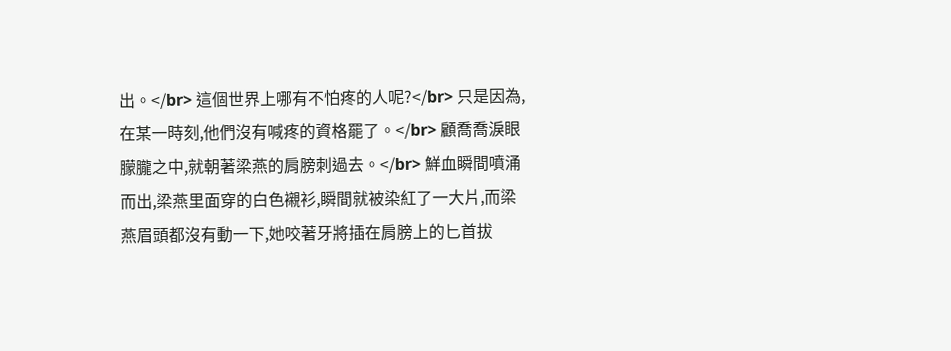出。</br> 這個世界上哪有不怕疼的人呢?</br> 只是因為,在某一時刻,他們沒有喊疼的資格罷了。</br> 顧喬喬淚眼朦朧之中,就朝著梁燕的肩膀刺過去。</br> 鮮血瞬間噴涌而出,梁燕里面穿的白色襯衫,瞬間就被染紅了一大片,而梁燕眉頭都沒有動一下,她咬著牙將插在肩膀上的匕首拔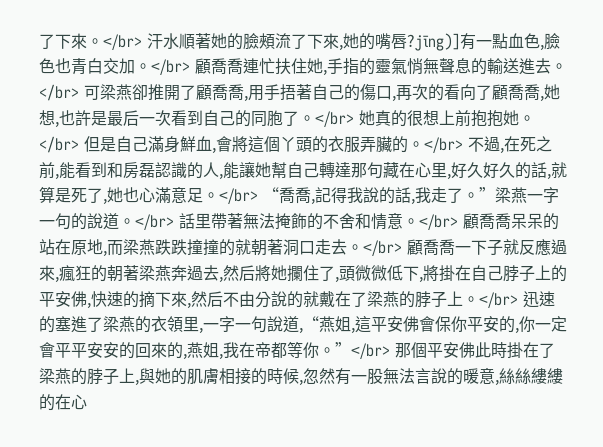了下來。</br> 汗水順著她的臉頰流了下來,她的嘴唇?jīng)]有一點血色,臉色也青白交加。</br> 顧喬喬連忙扶住她,手指的靈氣悄無聲息的輸送進去。</br> 可梁燕卻推開了顧喬喬,用手捂著自己的傷口,再次的看向了顧喬喬,她想,也許是最后一次看到自己的同胞了。</br> 她真的很想上前抱抱她。</br> 但是自己滿身鮮血,會將這個丫頭的衣服弄臟的。</br> 不過,在死之前,能看到和房磊認識的人,能讓她幫自己轉達那句藏在心里,好久好久的話,就算是死了,她也心滿意足。</br> “喬喬,記得我說的話,我走了。”梁燕一字一句的說道。</br> 話里帶著無法掩飾的不舍和情意。</br> 顧喬喬呆呆的站在原地,而梁燕跌跌撞撞的就朝著洞口走去。</br> 顧喬喬一下子就反應過來,瘋狂的朝著梁燕奔過去,然后將她攔住了,頭微微低下,將掛在自己脖子上的平安佛,快速的摘下來,然后不由分說的就戴在了梁燕的脖子上。</br> 迅速的塞進了梁燕的衣領里,一字一句說道,“燕姐,這平安佛會保你平安的,你一定會平平安安的回來的,燕姐,我在帝都等你。”</br> 那個平安佛此時掛在了梁燕的脖子上,與她的肌膚相接的時候,忽然有一股無法言說的暖意,絲絲縷縷的在心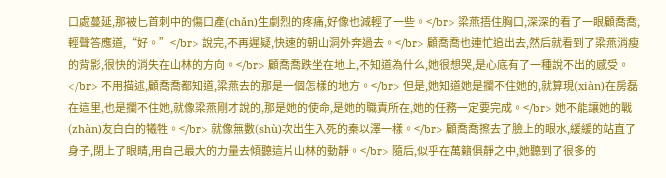口處蔓延,那被匕首刺中的傷口產(chǎn)生劇烈的疼痛,好像也減輕了一些。</br> 梁燕捂住胸口,深深的看了一眼顧喬喬,輕聲答應道,“好。”</br> 說完,不再遲疑,快速的朝山洞外奔過去。</br> 顧喬喬也連忙追出去,然后就看到了梁燕消瘦的背影,很快的消失在山林的方向。</br> 顧喬喬跌坐在地上,不知道為什么,她很想哭,是心底有了一種說不出的感受。</br> 不用描述,顧喬喬都知道,梁燕去的那是一個怎樣的地方。</br> 但是,她知道她是攔不住她的,就算現(xiàn)在房磊在這里,也是攔不住她,就像梁燕剛才說的,那是她的使命,是她的職責所在,她的任務一定要完成。</br> 她不能讓她的戰(zhàn)友白白的犧牲。</br> 就像無數(shù)次出生入死的秦以澤一樣。</br> 顧喬喬擦去了臉上的眼水,緩緩的站直了身子,閉上了眼睛,用自己最大的力量去傾聽這片山林的動靜。</br> 隨后,似乎在萬籟俱靜之中,她聽到了很多的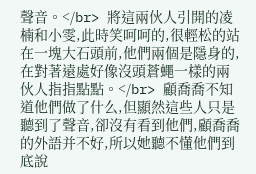聲音。</br> 將這兩伙人引開的凌楠和小雯,此時笑呵呵的,很輕松的站在一塊大石頭前,他們兩個是隱身的,在對著遠處好像沒頭蒼蠅一樣的兩伙人指指點點。</br> 顧喬喬不知道他們做了什么,但顯然這些人只是聽到了聲音,卻沒有看到他們,顧喬喬的外語并不好,所以她聽不懂他們到底說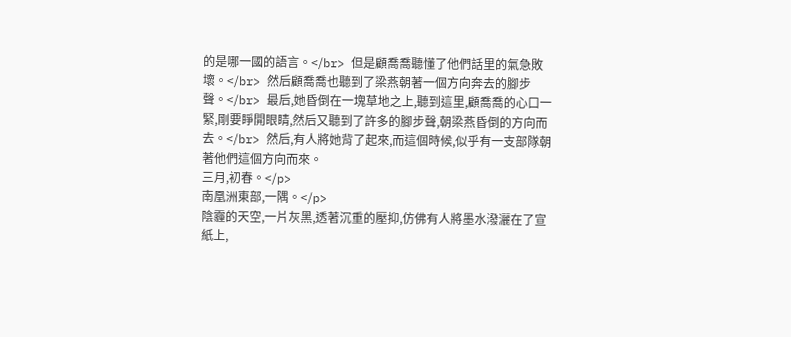的是哪一國的語言。</br> 但是顧喬喬聽懂了他們話里的氣急敗壞。</br> 然后顧喬喬也聽到了梁燕朝著一個方向奔去的腳步聲。</br> 最后,她昏倒在一塊草地之上,聽到這里,顧喬喬的心口一緊,剛要睜開眼睛,然后又聽到了許多的腳步聲,朝梁燕昏倒的方向而去。</br> 然后,有人將她背了起來,而這個時候,似乎有一支部隊朝著他們這個方向而來。
三月,初春。</p>
南凰洲東部,一隅。</p>
陰霾的天空,一片灰黑,透著沉重的壓抑,仿佛有人將墨水潑灑在了宣紙上,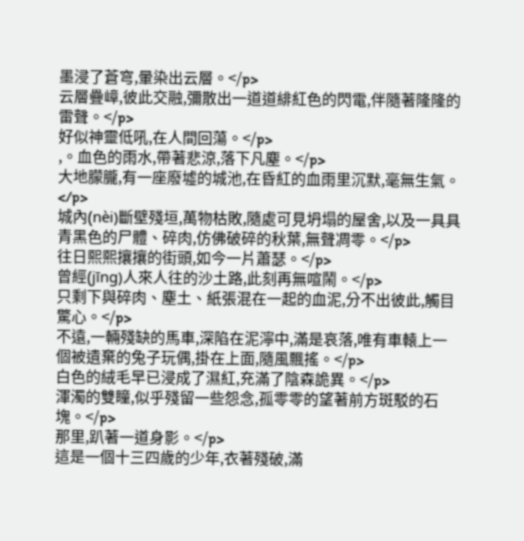墨浸了蒼穹,暈染出云層。</p>
云層疊嶂,彼此交融,彌散出一道道緋紅色的閃電,伴隨著隆隆的雷聲。</p>
好似神靈低吼,在人間回蕩。</p>
,。血色的雨水,帶著悲涼,落下凡塵。</p>
大地朦朧,有一座廢墟的城池,在昏紅的血雨里沉默,毫無生氣。</p>
城內(nèi)斷壁殘垣,萬物枯敗,隨處可見坍塌的屋舍,以及一具具青黑色的尸體、碎肉,仿佛破碎的秋葉,無聲凋零。</p>
往日熙熙攘攘的街頭,如今一片蕭瑟。</p>
曾經(jīng)人來人往的沙土路,此刻再無喧鬧。</p>
只剩下與碎肉、塵土、紙張混在一起的血泥,分不出彼此,觸目驚心。</p>
不遠,一輛殘缺的馬車,深陷在泥濘中,滿是哀落,唯有車轅上一個被遺棄的兔子玩偶,掛在上面,隨風飄搖。</p>
白色的絨毛早已浸成了濕紅,充滿了陰森詭異。</p>
渾濁的雙瞳,似乎殘留一些怨念,孤零零的望著前方斑駁的石塊。</p>
那里,趴著一道身影。</p>
這是一個十三四歲的少年,衣著殘破,滿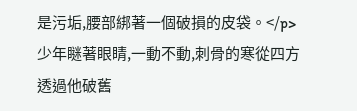是污垢,腰部綁著一個破損的皮袋。</p>
少年瞇著眼睛,一動不動,刺骨的寒從四方透過他破舊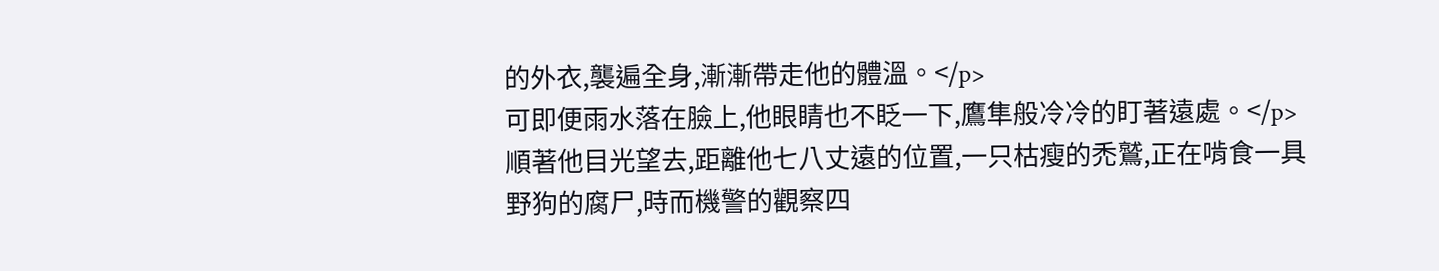的外衣,襲遍全身,漸漸帶走他的體溫。</p>
可即便雨水落在臉上,他眼睛也不眨一下,鷹隼般冷冷的盯著遠處。</p>
順著他目光望去,距離他七八丈遠的位置,一只枯瘦的禿鷲,正在啃食一具野狗的腐尸,時而機警的觀察四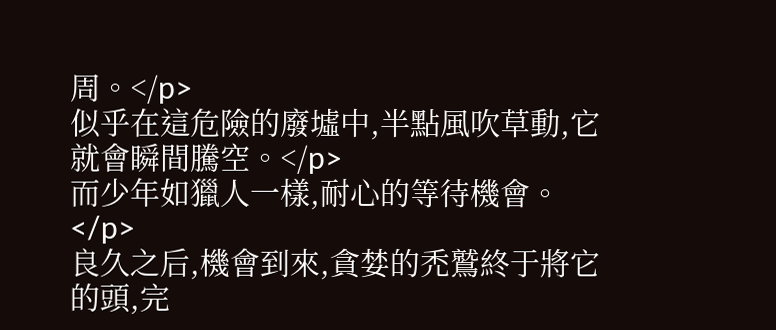周。</p>
似乎在這危險的廢墟中,半點風吹草動,它就會瞬間騰空。</p>
而少年如獵人一樣,耐心的等待機會。</p>
良久之后,機會到來,貪婪的禿鷲終于將它的頭,完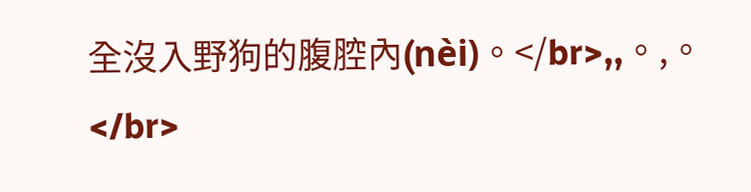全沒入野狗的腹腔內(nèi)。</br>,,。,。</br>